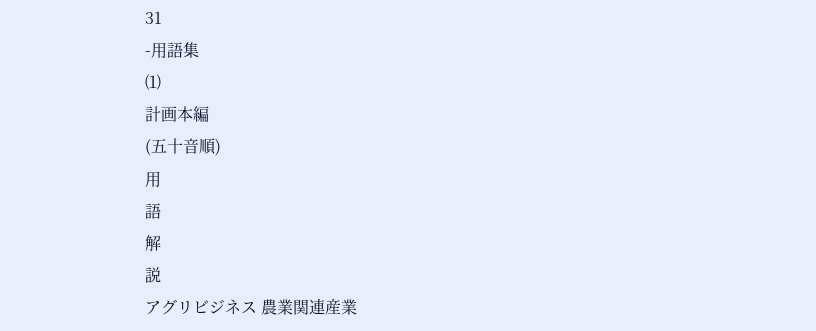31
-用語集
⑴
計画本編
(五十音順)
用
語
解
説
アグリビジネス 農業関連産業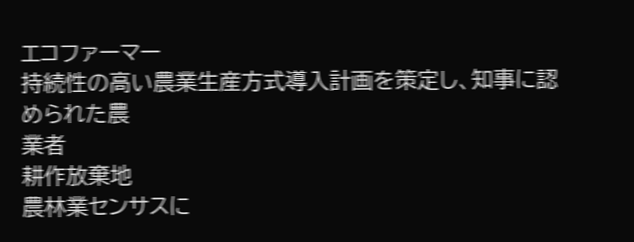エコファーマー
持続性の高い農業生産方式導入計画を策定し、知事に認められた農
業者
耕作放棄地
農林業センサスに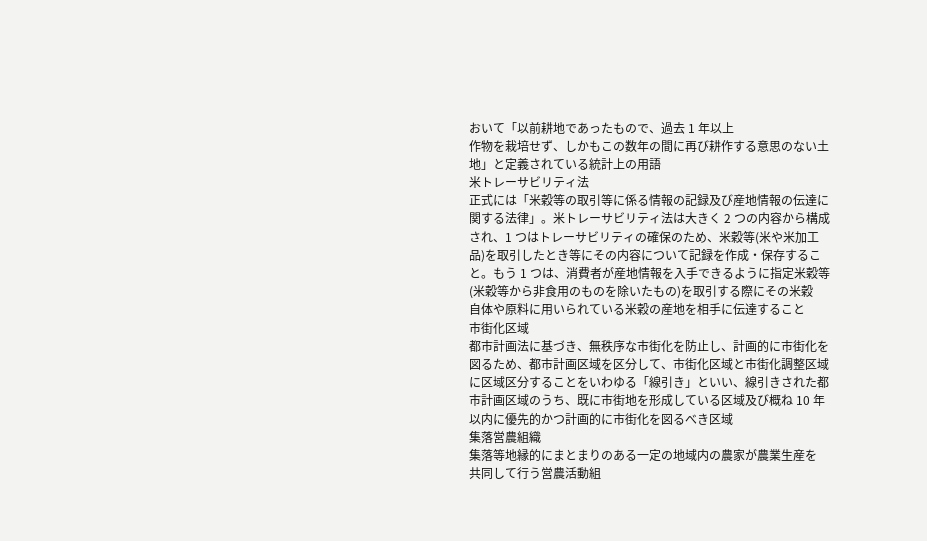おいて「以前耕地であったもので、過去 1 年以上
作物を栽培せず、しかもこの数年の間に再び耕作する意思のない土
地」と定義されている統計上の用語
米トレーサビリティ法
正式には「米穀等の取引等に係る情報の記録及び産地情報の伝達に
関する法律」。米トレーサビリティ法は大きく 2 つの内容から構成
され、1 つはトレーサビリティの確保のため、米穀等(米や米加工
品)を取引したとき等にその内容について記録を作成・保存するこ
と。もう 1 つは、消費者が産地情報を入手できるように指定米穀等
(米穀等から非食用のものを除いたもの)を取引する際にその米穀
自体や原料に用いられている米穀の産地を相手に伝達すること
市街化区域
都市計画法に基づき、無秩序な市街化を防止し、計画的に市街化を
図るため、都市計画区域を区分して、市街化区域と市街化調整区域
に区域区分することをいわゆる「線引き」といい、線引きされた都
市計画区域のうち、既に市街地を形成している区域及び概ね 10 年
以内に優先的かつ計画的に市街化を図るべき区域
集落営農組織
集落等地縁的にまとまりのある一定の地域内の農家が農業生産を
共同して行う営農活動組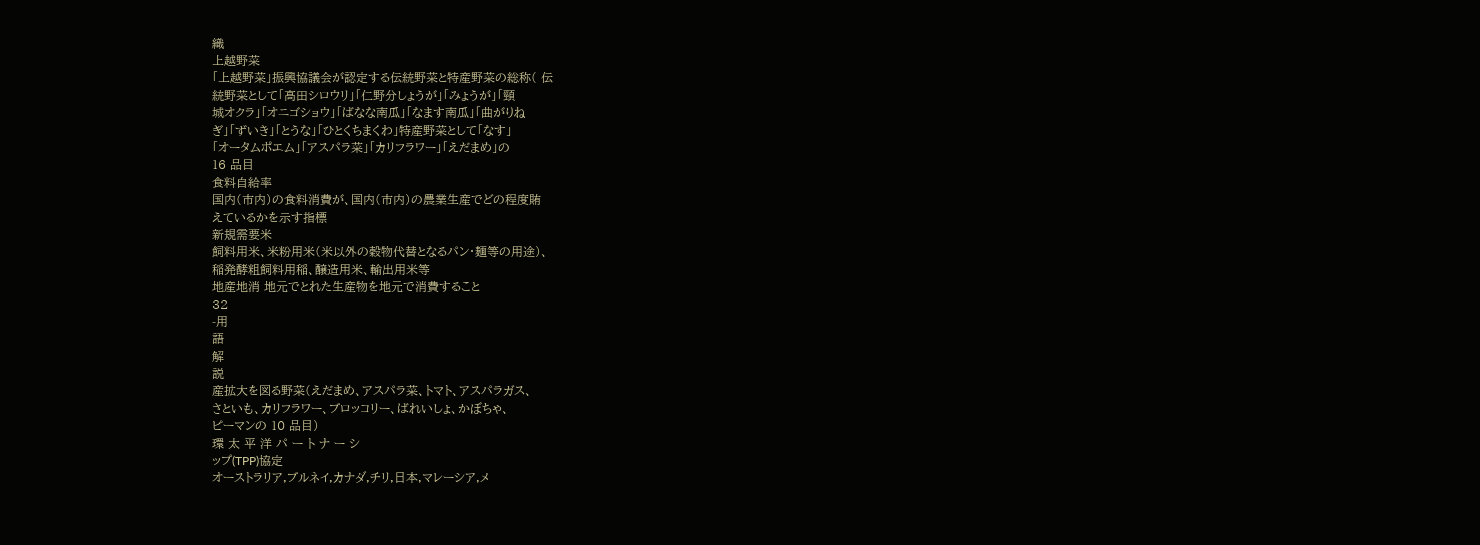織
上越野菜
「上越野菜」振興協議会が認定する伝統野菜と特産野菜の総称( 伝
統野菜として「高田シロウリ」「仁野分しょうが」「みょうが」「頸
城オクラ」「オニゴショウ」「ばなな南瓜」「なます南瓜」「曲がりね
ぎ」「ずいき」「とうな」「ひとくちまくわ」特産野菜として「なす」
「オータムポエム」「アスパラ菜」「カリフラワー」「えだまめ」の
16 品目
食料自給率
国内(市内)の食料消費が、国内(市内)の農業生産でどの程度賄
えているかを示す指標
新規需要米
飼料用米、米粉用米(米以外の穀物代替となるパン・麺等の用途)、
稲発酵粗飼料用稲、醸造用米、輸出用米等
地産地消 地元でとれた生産物を地元で消費すること
32
-用
語
解
説
産拡大を図る野菜(えだまめ、アスパラ菜、トマト、アスパラガス、
さといも、カリフラワー、ブロッコリー、ばれいしょ、かぼちゃ、
ピーマンの 10 品目)
環 太 平 洋 パ ー ト ナ ー シ
ップ(TPP)協定
オーストラリア,ブルネイ,カナダ,チリ,日本,マレーシア,メ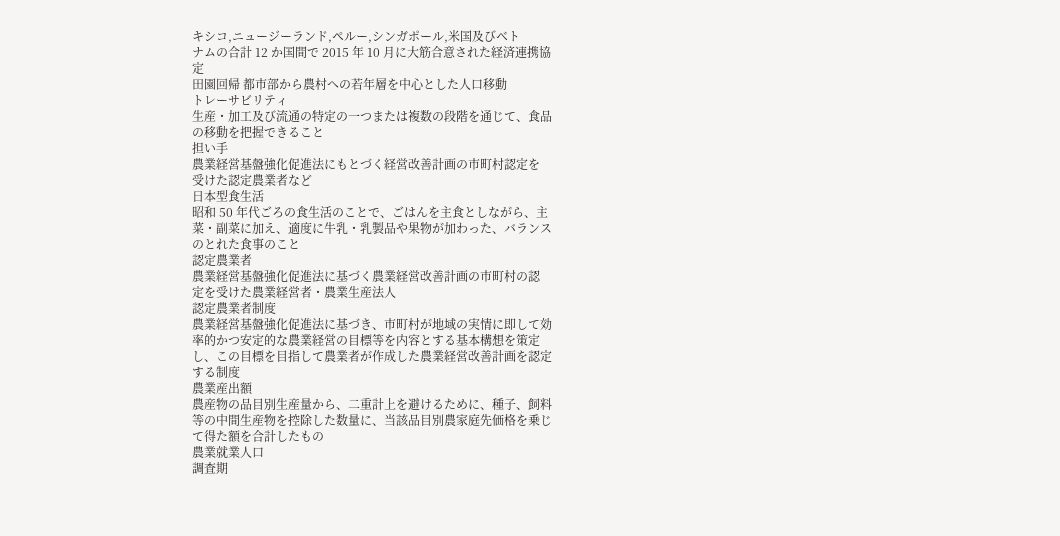キシコ,ニュージーランド,ペルー,シンガポール,米国及びベト
ナムの合計 12 か国間で 2015 年 10 月に大筋合意された経済連携協
定
田園回帰 都市部から農村への若年層を中心とした人口移動
トレーサビリティ
生産・加工及び流通の特定の一つまたは複数の段階を通じて、食品
の移動を把握できること
担い手
農業経営基盤強化促進法にもとづく経営改善計画の市町村認定を
受けた認定農業者など
日本型食生活
昭和 50 年代ごろの食生活のことで、ごはんを主食としながら、主
菜・副菜に加え、適度に牛乳・乳製品や果物が加わった、バランス
のとれた食事のこと
認定農業者
農業経営基盤強化促進法に基づく農業経営改善計画の市町村の認
定を受けた農業経営者・農業生産法人
認定農業者制度
農業経営基盤強化促進法に基づき、市町村が地域の実情に即して効
率的かつ安定的な農業経営の目標等を内容とする基本構想を策定
し、この目標を目指して農業者が作成した農業経営改善計画を認定
する制度
農業産出額
農産物の品目別生産量から、二重計上を避けるために、種子、飼料
等の中間生産物を控除した数量に、当該品目別農家庭先価格を乗じ
て得た額を合計したもの
農業就業人口
調査期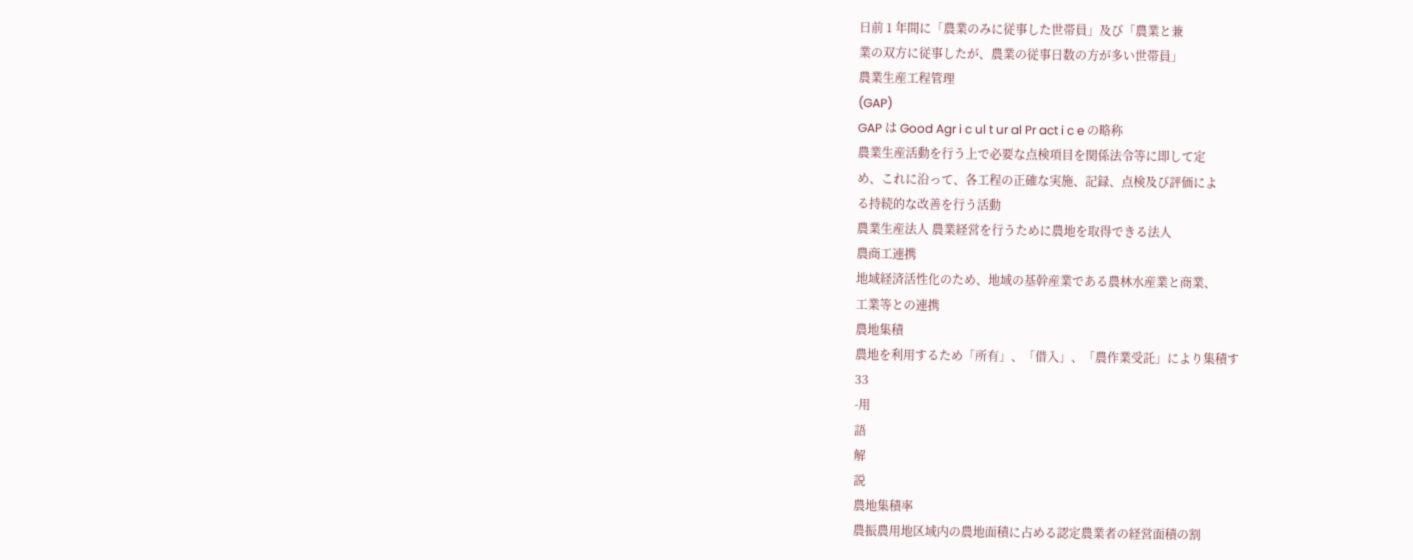日前 1 年間に「農業のみに従事した世帯員」及び「農業と兼
業の双方に従事したが、農業の従事日数の方が多い世帯員」
農業生産工程管理
(GAP)
GAP は Good Agr i c ul t ur al Pr act i c e の略称
農業生産活動を行う上で必要な点検項目を関係法令等に即して定
め、これに沿って、各工程の正確な実施、記録、点検及び評価によ
る持続的な改善を行う活動
農業生産法人 農業経営を行うために農地を取得できる法人
農商工連携
地域経済活性化のため、地域の基幹産業である農林水産業と商業、
工業等との連携
農地集積
農地を利用するため「所有」、「借入」、「農作業受託」により集積す
33
-用
語
解
説
農地集積率
農振農用地区域内の農地面積に占める認定農業者の経営面積の割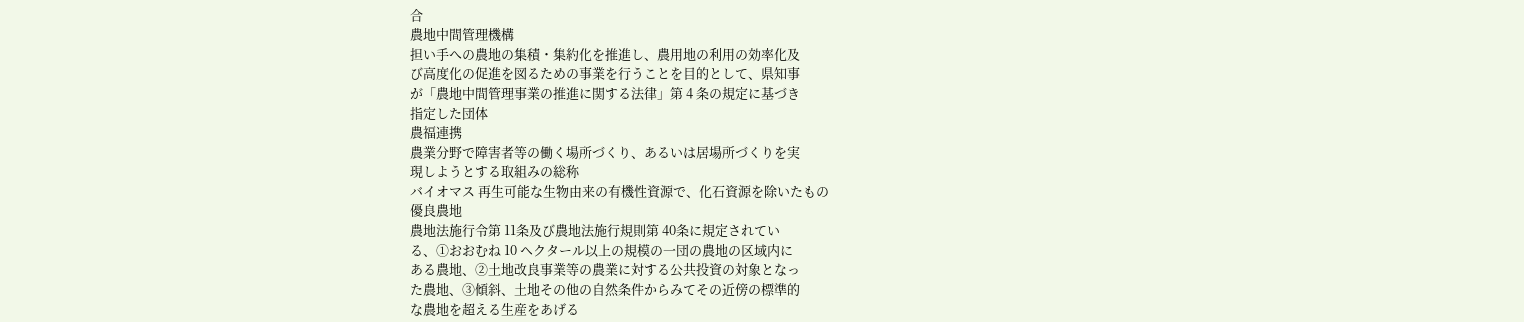合
農地中間管理機構
担い手への農地の集積・集約化を推進し、農用地の利用の効率化及
び高度化の促進を図るための事業を行うことを目的として、県知事
が「農地中間管理事業の推進に関する法律」第 4 条の規定に基づき
指定した団体
農福連携
農業分野で障害者等の働く場所づくり、あるいは居場所づくりを実
現しようとする取組みの総称
バイオマス 再生可能な生物由来の有機性資源で、化石資源を除いたもの
優良農地
農地法施行令第 11条及び農地法施行規則第 40条に規定されてい
る、①おおむね 10 ヘクタール以上の規模の一団の農地の区域内に
ある農地、②土地改良事業等の農業に対する公共投資の対象となっ
た農地、③傾斜、土地その他の自然条件からみてその近傍の標準的
な農地を超える生産をあげる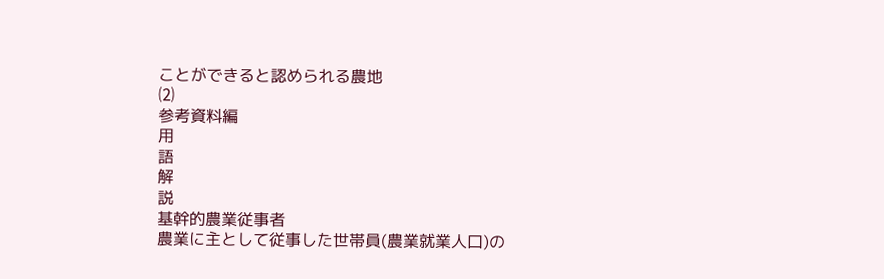ことができると認められる農地
⑵
参考資料編
用
語
解
説
基幹的農業従事者
農業に主として従事した世帯員(農業就業人口)の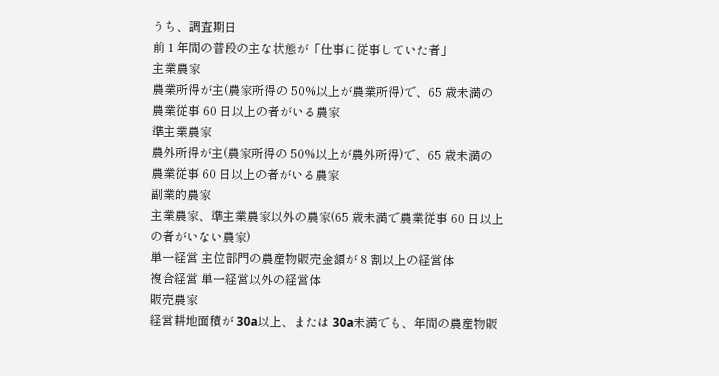うち、調査期日
前 1 年間の普段の主な状態が「仕事に従事していた者」
主業農家
農業所得が主(農家所得の 50%以上が農業所得)で、65 歳未満の
農業従事 60 日以上の者がいる農家
準主業農家
農外所得が主(農家所得の 50%以上が農外所得)で、65 歳未満の
農業従事 60 日以上の者がいる農家
副業的農家
主業農家、準主業農家以外の農家(65 歳未満で農業従事 60 日以上
の者がいない農家)
単一経営 主位部門の農産物販売金額が 8 割以上の経営体
複合経営 単一経営以外の経営体
販売農家
経営耕地面積が 30a以上、または 30a未満でも、年間の農産物販